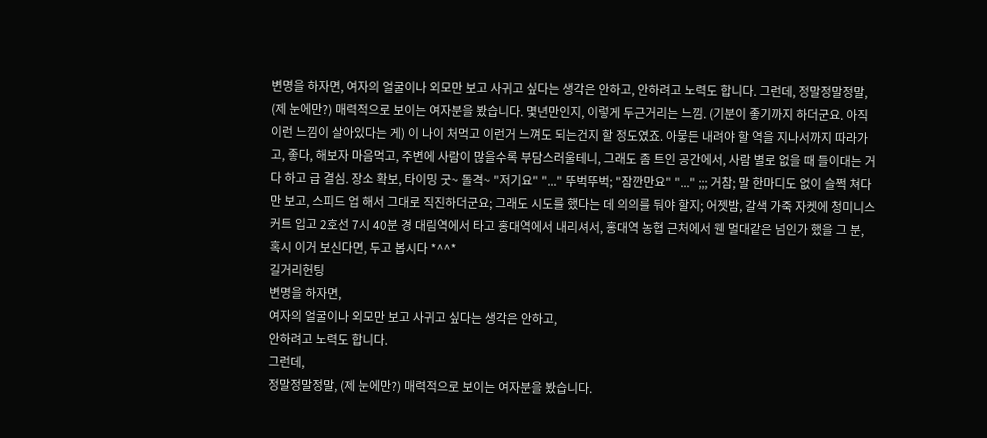변명을 하자면, 여자의 얼굴이나 외모만 보고 사귀고 싶다는 생각은 안하고, 안하려고 노력도 합니다. 그런데, 정말정말정말, (제 눈에만?) 매력적으로 보이는 여자분을 봤습니다. 몇년만인지, 이렇게 두근거리는 느낌. (기분이 좋기까지 하더군요. 아직 이런 느낌이 살아있다는 게) 이 나이 처먹고 이런거 느껴도 되는건지 할 정도였죠. 아뭏든 내려야 할 역을 지나서까지 따라가고, 좋다, 해보자 마음먹고, 주변에 사람이 많을수록 부담스러울테니, 그래도 좀 트인 공간에서, 사람 별로 없을 때 들이대는 거다 하고 급 결심. 장소 확보, 타이밍 굿~ 돌격~ "저기요" "..." 뚜벅뚜벅; "잠깐만요" "..." ;;; 거참; 말 한마디도 없이 슬쩍 쳐다만 보고, 스피드 업 해서 그대로 직진하더군요; 그래도 시도를 했다는 데 의의를 둬야 할지; 어젯밤, 갈색 가죽 자켓에 청미니스커트 입고 2호선 7시 40분 경 대림역에서 타고 홍대역에서 내리셔서, 홍대역 농협 근처에서 웬 멀대같은 넘인가 했을 그 분, 혹시 이거 보신다면, 두고 봅시다 *^^*
길거리헌팅
변명을 하자면,
여자의 얼굴이나 외모만 보고 사귀고 싶다는 생각은 안하고,
안하려고 노력도 합니다.
그런데,
정말정말정말, (제 눈에만?) 매력적으로 보이는 여자분을 봤습니다.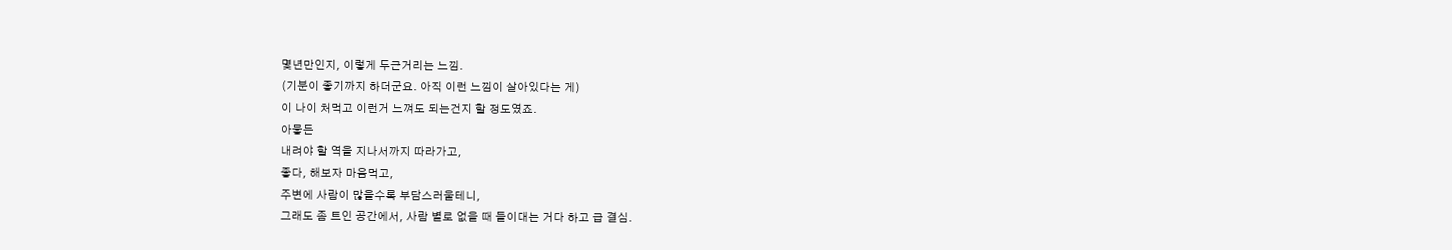몇년만인지, 이렇게 두근거리는 느낌.
(기분이 좋기까지 하더군요. 아직 이런 느낌이 살아있다는 게)
이 나이 처먹고 이런거 느껴도 되는건지 할 정도였죠.
아뭏든
내려야 할 역을 지나서까지 따라가고,
좋다, 해보자 마음먹고,
주변에 사람이 많을수록 부담스러울테니,
그래도 좀 트인 공간에서, 사람 별로 없을 때 들이대는 거다 하고 급 결심.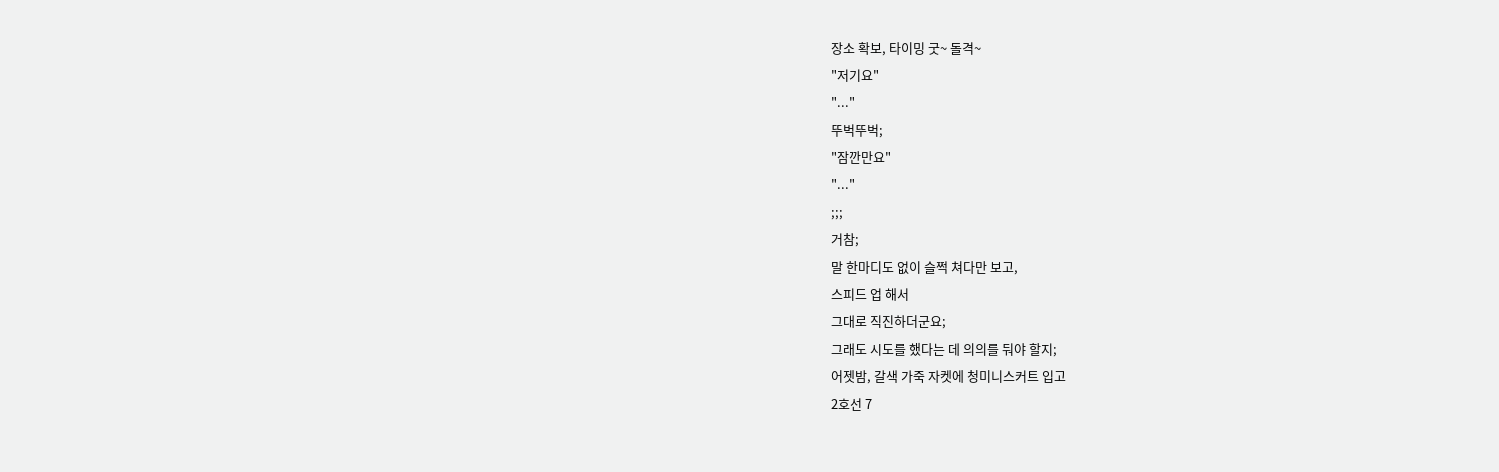장소 확보, 타이밍 굿~ 돌격~
"저기요"
"..."
뚜벅뚜벅;
"잠깐만요"
"..."
;;;
거참;
말 한마디도 없이 슬쩍 쳐다만 보고,
스피드 업 해서
그대로 직진하더군요;
그래도 시도를 했다는 데 의의를 둬야 할지;
어젯밤, 갈색 가죽 자켓에 청미니스커트 입고
2호선 7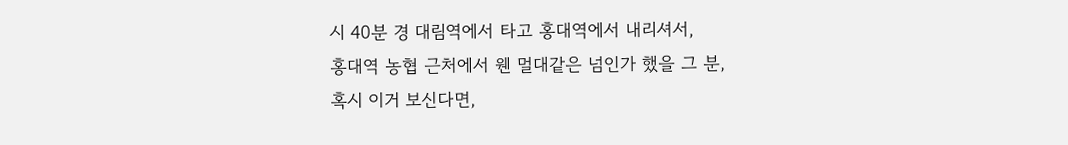시 40분 경 대림역에서 타고 홍대역에서 내리셔서,
홍대역 농협 근처에서 웬 멀대같은 넘인가 했을 그 분,
혹시 이거 보신다면,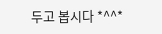두고 봅시다 *^^*